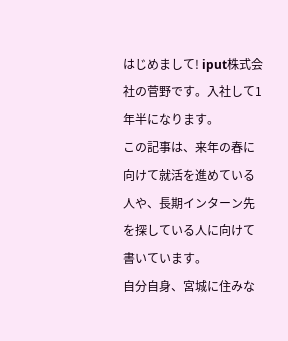はじめまして! iput株式会社の菅野です。入社して1年半になります。
この記事は、来年の春に向けて就活を進めている人や、長期インターン先を探している人に向けて書いています。
自分自身、宮城に住みな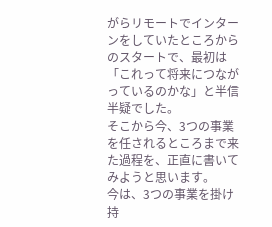がらリモートでインターンをしていたところからのスタートで、最初は「これって将来につながっているのかな」と半信半疑でした。
そこから今、3つの事業を任されるところまで来た過程を、正直に書いてみようと思います。
今は、3つの事業を掛け持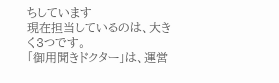ちしています
現在担当しているのは、大きく3つです。
「御用聞きドクター」は、運営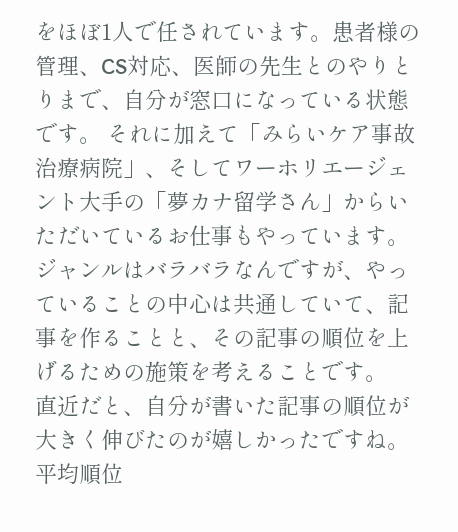をほぼ1人で任されています。患者様の管理、CS対応、医師の先生とのやりとりまで、自分が窓口になっている状態です。 それに加えて「みらいケア事故治療病院」、そしてワーホリエージェント大手の「夢カナ留学さん」からいただいているお仕事もやっています。
ジャンルはバラバラなんですが、やっていることの中心は共通していて、記事を作ることと、その記事の順位を上げるための施策を考えることです。
直近だと、自分が書いた記事の順位が大きく伸びたのが嬉しかったですね。
平均順位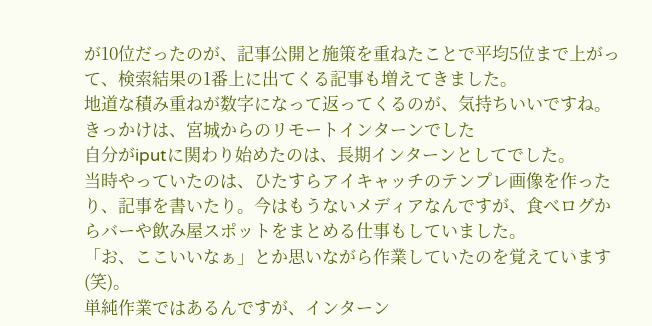が10位だったのが、記事公開と施策を重ねたことで平均5位まで上がって、検索結果の1番上に出てくる記事も増えてきました。
地道な積み重ねが数字になって返ってくるのが、気持ちいいですね。
きっかけは、宮城からのリモートインターンでした
自分がiputに関わり始めたのは、長期インターンとしてでした。
当時やっていたのは、ひたすらアイキャッチのテンプレ画像を作ったり、記事を書いたり。今はもうないメディアなんですが、食べログからバーや飲み屋スポットをまとめる仕事もしていました。
「お、ここいいなぁ」とか思いながら作業していたのを覚えています(笑)。
単純作業ではあるんですが、インターン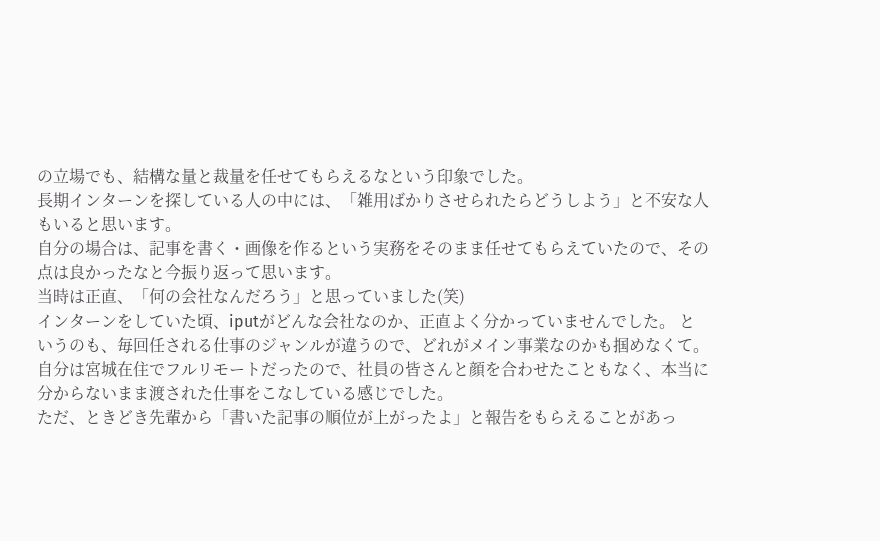の立場でも、結構な量と裁量を任せてもらえるなという印象でした。
長期インターンを探している人の中には、「雑用ばかりさせられたらどうしよう」と不安な人もいると思います。
自分の場合は、記事を書く・画像を作るという実務をそのまま任せてもらえていたので、その点は良かったなと今振り返って思います。
当時は正直、「何の会社なんだろう」と思っていました(笑)
インターンをしていた頃、iputがどんな会社なのか、正直よく分かっていませんでした。 というのも、毎回任される仕事のジャンルが違うので、どれがメイン事業なのかも掴めなくて。
自分は宮城在住でフルリモートだったので、社員の皆さんと顔を合わせたこともなく、本当に分からないまま渡された仕事をこなしている感じでした。
ただ、ときどき先輩から「書いた記事の順位が上がったよ」と報告をもらえることがあっ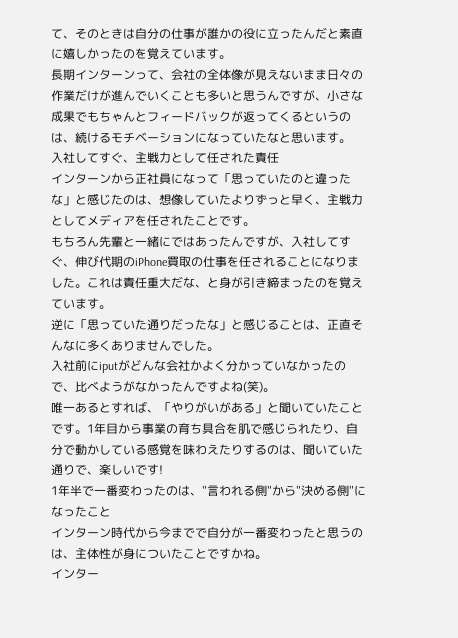て、そのときは自分の仕事が誰かの役に立ったんだと素直に嬉しかったのを覚えています。
長期インターンって、会社の全体像が見えないまま日々の作業だけが進んでいくことも多いと思うんですが、小さな成果でもちゃんとフィードバックが返ってくるというのは、続けるモチベーションになっていたなと思います。
入社してすぐ、主戦力として任された責任
インターンから正社員になって「思っていたのと違ったな」と感じたのは、想像していたよりずっと早く、主戦力としてメディアを任されたことです。
もちろん先輩と一緒にではあったんですが、入社してすぐ、伸び代期のiPhone買取の仕事を任されることになりました。これは責任重大だな、と身が引き締まったのを覚えています。
逆に「思っていた通りだったな」と感じることは、正直そんなに多くありませんでした。
入社前にiputがどんな会社かよく分かっていなかったので、比べようがなかったんですよね(笑)。
唯一あるとすれば、「やりがいがある」と聞いていたことです。1年目から事業の育ち具合を肌で感じられたり、自分で動かしている感覚を味わえたりするのは、聞いていた通りで、楽しいです!
1年半で一番変わったのは、"言われる側"から"決める側"になったこと
インターン時代から今までで自分が一番変わったと思うのは、主体性が身についたことですかね。
インター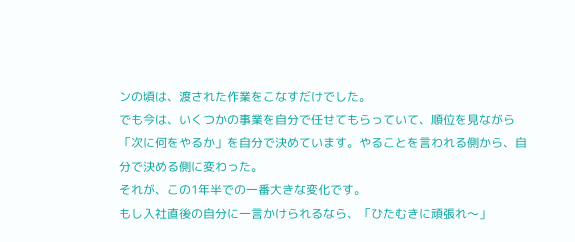ンの頃は、渡された作業をこなすだけでした。
でも今は、いくつかの事業を自分で任せてもらっていて、順位を見ながら「次に何をやるか」を自分で決めています。やることを言われる側から、自分で決める側に変わった。
それが、この1年半での一番大きな変化です。
もし入社直後の自分に一言かけられるなら、「ひたむきに頑張れ〜」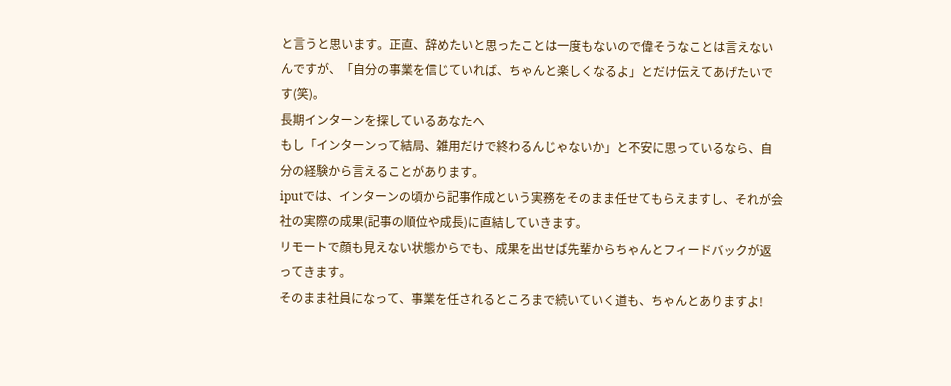と言うと思います。正直、辞めたいと思ったことは一度もないので偉そうなことは言えないんですが、「自分の事業を信じていれば、ちゃんと楽しくなるよ」とだけ伝えてあげたいです(笑)。
長期インターンを探しているあなたへ
もし「インターンって結局、雑用だけで終わるんじゃないか」と不安に思っているなら、自分の経験から言えることがあります。
iputでは、インターンの頃から記事作成という実務をそのまま任せてもらえますし、それが会社の実際の成果(記事の順位や成長)に直結していきます。
リモートで顔も見えない状態からでも、成果を出せば先輩からちゃんとフィードバックが返ってきます。
そのまま社員になって、事業を任されるところまで続いていく道も、ちゃんとありますよ!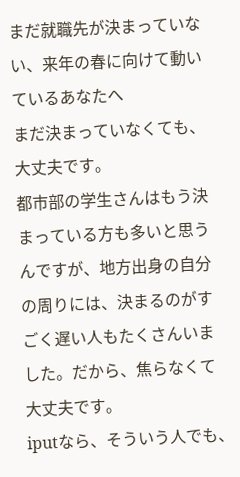まだ就職先が決まっていない、来年の春に向けて動いているあなたへ
まだ決まっていなくても、大丈夫です。
都市部の学生さんはもう決まっている方も多いと思うんですが、地方出身の自分の周りには、決まるのがすごく遅い人もたくさんいました。だから、焦らなくて大丈夫です。
iputなら、そういう人でも、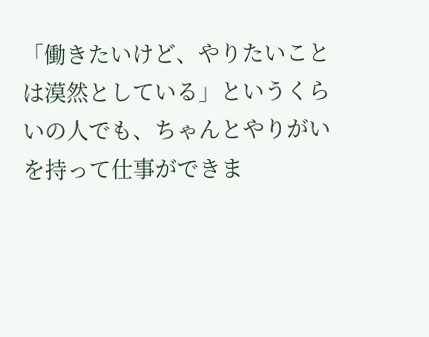「働きたいけど、やりたいことは漠然としている」というくらいの人でも、ちゃんとやりがいを持って仕事ができま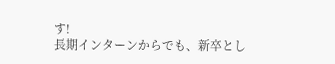す!
長期インターンからでも、新卒とし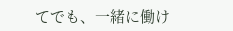てでも、一緒に働け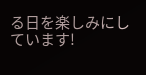る日を楽しみにしています!